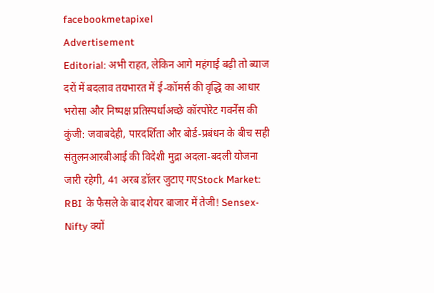facebookmetapixel
Advertisement
Editorial: अभी राहत, लेकिन आगे महंगाई बढ़ी तो ब्याज दरों में बदलाव तयभारत में ई-कॉमर्स की वृद्धि का आधार भरोसा और निष्पक्ष प्रतिस्पर्धाअच्छे कॉरपोरेट गवर्नेंस की कुंजी: जवाबदेही, पारदर्शिता और बोर्ड-प्रबंधन के बीच सही संतुलनआरबीआई की विदेशी मुद्रा अदला-बदली योजना जारी रहेगी, 41 अरब डॉलर जुटाए गएStock Market: RBI के फैसले के बाद शेयर बाजार में तेजी! Sensex-Nifty क्यों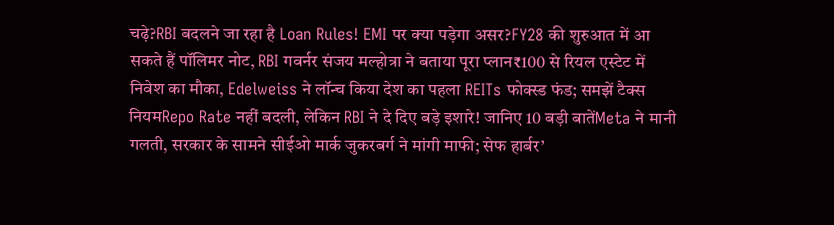चढ़े?RBI बदलने जा रहा है Loan Rules! EMI पर क्या पड़ेगा असर?FY28 की शुरुआत में आ सकते हैं पॉलिमर नोट, RBI गवर्नर संजय मल्होत्रा ने बताया पूरा प्लान₹100 से रियल एस्टेट में निवेश का मौका, Edelweiss ने लॉन्च किया देश का पहला REITs फोक्स्ड फंड; समझें टैक्स नियमRepo Rate नहीं बदली, लेकिन RBI ने दे दिए बड़े इशारे! जानिए 10 बड़ी बातेंMeta ने मानी गलती, सरकार के सामने सीईओ मार्क जुकरबर्ग ने मांगी माफी; सेफ हार्बर’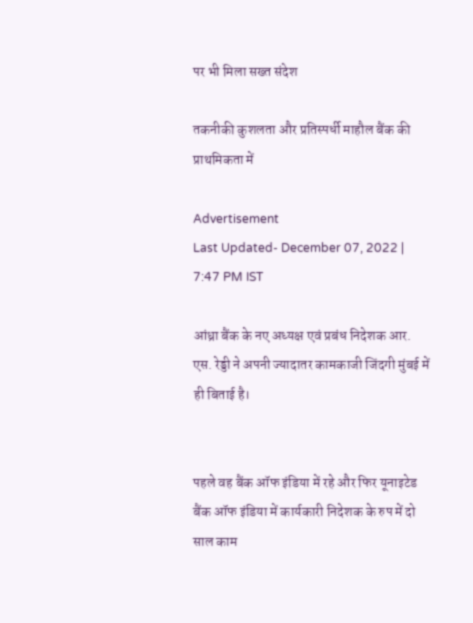पर भी मिला सख्त संदेश

तकनीकी कुशलता और प्रतिस्पर्धी माहौल बैंक की प्राथमिकता में

Advertisement
Last Updated- December 07, 2022 | 7:47 PM IST

आंध्रा बैंक के नए अध्यक्ष एवं प्रबंध निदेशक आर. एस. रेड्डी ने अपनी ज्यादातर कामकाजी जिंदगी मुंबई में ही बिताई है।


पहले वह बैंक ऑफ इंडिया में रहे और फिर यूनाइटेड बैंक ऑफ इंडिया में कार्यकारी निदेशक के रुप में दो साल काम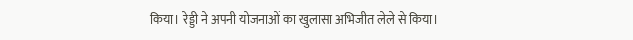किया। रेड्डी ने अपनी योजनाओं का खुलासा अभिजीत लेले से किया।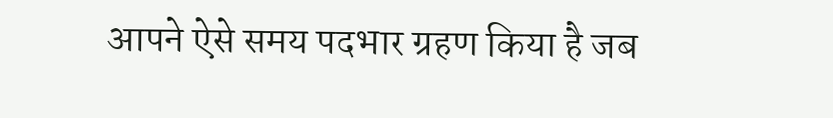आपने ऐसे समय पदभार ग्रहण किया है जब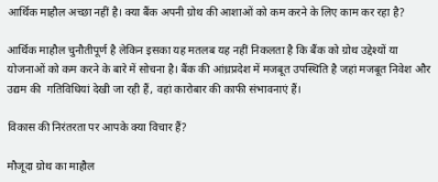आर्थिक माहौल अच्छा नहीं है। क्या बैंक अपनी ग्रोथ की आशाओं को कम करने के लिए काम कर रहा है?

आर्थिक माहौल चुनौतीपूर्ण है लेकिन इसका यह मतलब यह नहीं निकलता है कि बैंक को ग्रोथ उद्देश्यों या योजनाओं को कम करने के बारे में सोचना है। बैंक की आंध्रप्रदेश में मजबूत उपस्थिति है जहां मजबूत निवेश और उद्यम की  गतिविधियां देखी जा रही हैं, वहां कारोबार की काफी संभावनाएं हैं।

विकास की निरंतरता पर आपके क्या विचार हैं?

मौजूदा ग्रोथ का माहौल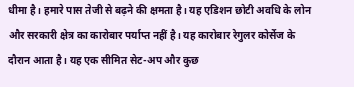धीमा है। हमारे पास तेजी से बढ़ने की क्षमता है। यह एडिशन छोटी अवधि के लोन और सरकारी क्षेत्र का कारोबार पर्याप्त नहीं है। यह कारोबार रेगुलर कोर्सेज के दौरान आता है। यह एक सीमित सेट-अप और कुछ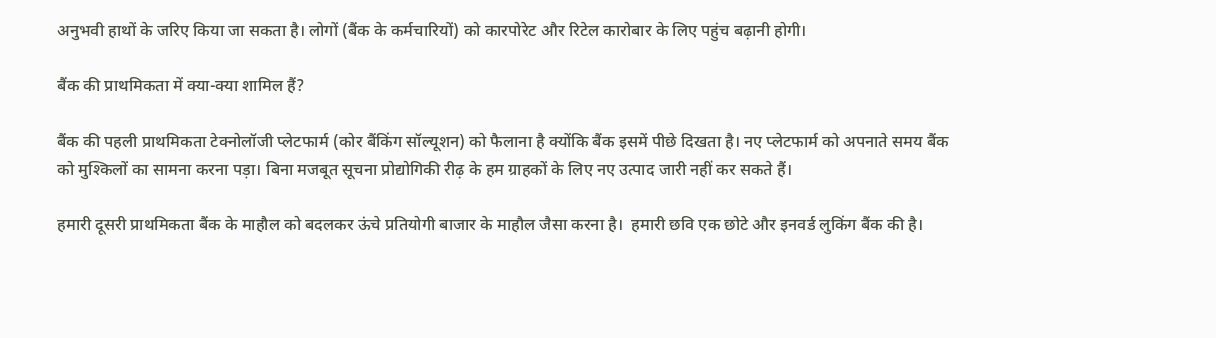अनुभवी हाथों के जरिए किया जा सकता है। लोगों (बैंक के कर्मचारियों) को कारपोरेट और रिटेल कारोबार के लिए पहुंच बढ़ानी होगी।

बैंक की प्राथमिकता में क्या-क्या शामिल हैं?

बैंक की पहली प्राथमिकता टेक्नोलॉजी प्लेटफार्म (कोर बैंकिंग सॉल्यूशन) को फैलाना है क्योंकि बैंक इसमें पीछे दिखता है। नए प्लेटफार्म को अपनाते समय बैंक को मुश्किलों का सामना करना पड़ा। बिना मजबूत सूचना प्रोद्योगिकी रीढ़ के हम ग्राहकों के लिए नए उत्पाद जारी नहीं कर सकते हैं।

हमारी दूसरी प्राथमिकता बैंक के माहौल को बदलकर ऊंचे प्रतियोगी बाजार के माहौल जैसा करना है।  हमारी छवि एक छोटे और इनवर्ड लुकिंग बैंक की है।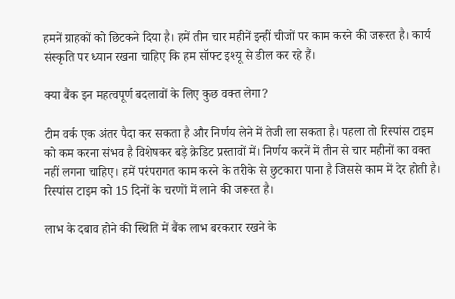हमनें ग्राहकों को छिटकने दिया है। हमें तीन चार महीनें इन्हीं चीजों पर काम करने की जरूरत है। कार्य संस्कृति पर ध्यान रखना चाहिए कि हम सॉफ्ट इश्यू से डील कर रहे हैं।

क्या बैंक इन महत्वपूर्ण बदलावों के लिए कुछ वक्त लेगा?

टीम वर्क एक अंतर पैदा कर सकता है और निर्णय लेने में तेजी ला सकता है। पहला तो रिस्पांस टाइम को कम करना संभव है विशेषकर बड़े क्रेडिट प्रस्तावों में। निर्णय करनें में तीन से चार महीनों का वक्त नहीं लगना चाहिए। हमें परंपरागत काम करने के तरीके से छुटकारा पाना है जिससे काम में देर होती है। रिस्पांस टाइम को 15 दिनों के चरणों में लाने की जरूरत है।

लाभ के दबाव होने की स्थिति में बैंक लाभ बरकरार रखने के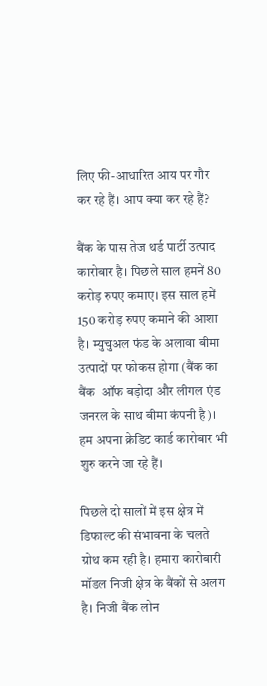लिए फी-आधारित आय पर गौर कर रहे हैं। आप क्या कर रहे हैं?

बैंक के पास तेज थर्ड पार्टी उत्पाद कारोबार है। पिछले साल हमनें 80 करोड़ रुपए कमाए। इस साल हमें 150 करोड़ रुपए कमाने की आशा है। म्युचुअल फंड के अलावा बीमा उत्पादों पर फोकस होगा (बैंक का बैंक  ऑफ बड़ोदा और लीगल एंड जनरल के साथ बीमा कंपनी है)। हम अपना क्रेडिट कार्ड कारोबार भी शुरु करने जा रहे हैं।

पिछले दो सालों में इस क्षेत्र में डिफाल्ट की संभावना के चलते ग्रोथ कम रही है। हमारा कारोबारी मॉडल निजी क्षेत्र के बैंकों से अलग है। निजी बैंक लोन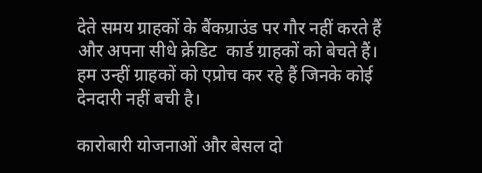देते समय ग्राहकों के बैंकग्राउंड पर गौर नहीं करते हैं और अपना सीधे क्रेडिट  कार्ड ग्राहकों को बेचते हैं।  हम उन्हीं ग्राहकों को एप्रोच कर रहे हैं जिनके कोई देनदारी नहीं बची है।

कारोबारी योजनाओं और बेसल दो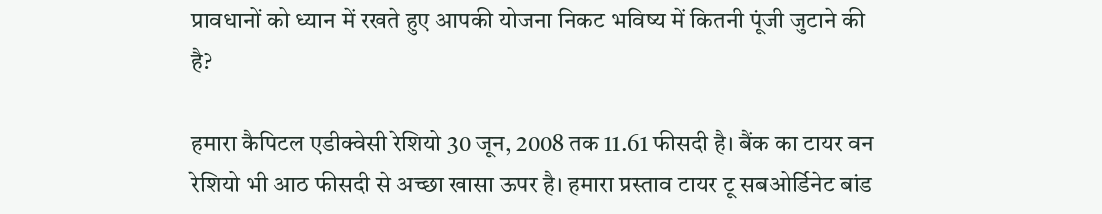प्रावधानों को ध्यान में रखते हुए आपकी योजना निकट भविष्य में कितनी पूंजी जुटाने की है?

हमारा कैपिटल एडीक्वेसी रेशियो 30 जून, 2008 तक 11.61 फीसदी है। बैंक का टायर वन रेशियो भी आठ फीसदी से अच्छा खासा ऊपर है। हमारा प्रस्ताव टायर टू सबओर्डिनेट बांड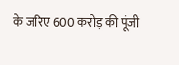के जरिए 600 करोड़ की पूंजी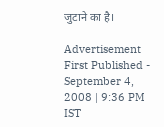जुटाने का है।

Advertisement
First Published - September 4, 2008 | 9:36 PM IST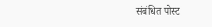संबंधित पोस्ट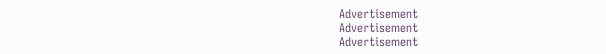Advertisement
Advertisement
Advertisement